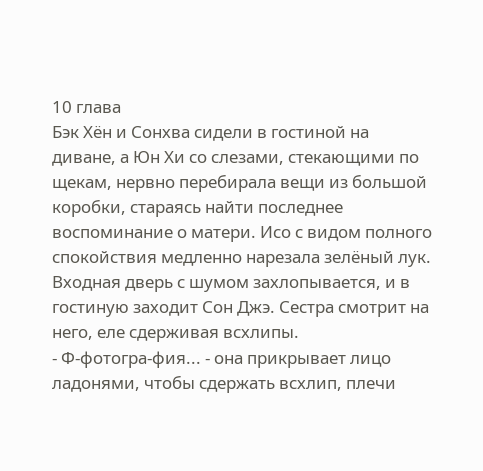10 глава
Бэк Хён и Сонхва сидели в гостиной на диване, а Юн Хи со слезами, стекающими по щекам, нервно перебирала вещи из большой коробки, стараясь найти последнее воспоминание о матери. Исо с видом полного спокойствия медленно нарезала зелёный лук. Входная дверь с шумом захлопывается, и в гостиную заходит Сон Джэ. Сестра смотрит на него, еле сдерживая всхлипы.
- Ф-фотогра-фия... - она прикрывает лицо ладонями, чтобы сдержать всхлип, плечи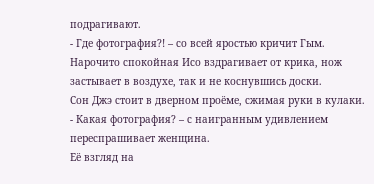подрагивают.
- Где фотография?! – со всей яростью кричит Гым.
Нарочито спокойная Исо вздрагивает от крика, нож застывает в воздухе, так и не коснувшись доски.
Сон Джэ стоит в дверном проёме, сжимая руки в кулаки.
- Какая фотография? – с наигранным удивлением переспрашивает женщина.
Её взгляд на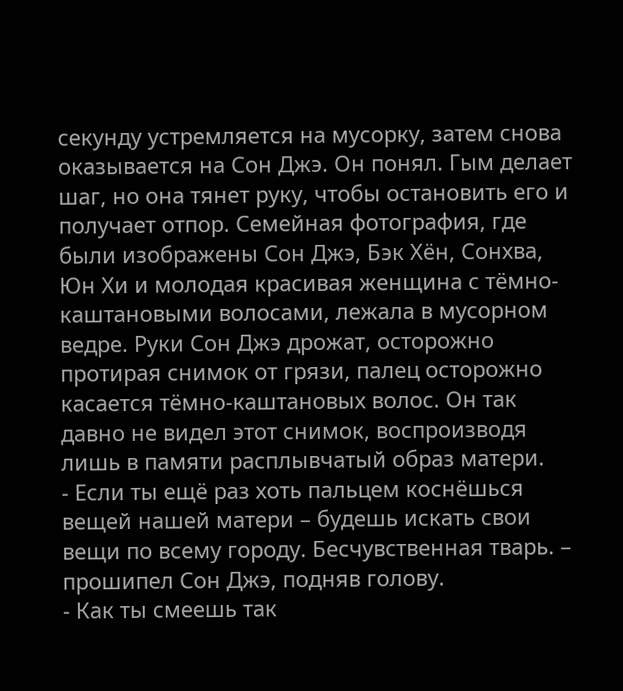секунду устремляется на мусорку, затем снова оказывается на Сон Джэ. Он понял. Гым делает шаг, но она тянет руку, чтобы остановить его и получает отпор. Семейная фотография, где были изображены Сон Джэ, Бэк Хён, Сонхва, Юн Хи и молодая красивая женщина с тёмно-каштановыми волосами, лежала в мусорном ведре. Руки Сон Джэ дрожат, осторожно протирая снимок от грязи, палец осторожно касается тёмно-каштановых волос. Он так давно не видел этот снимок, воспроизводя лишь в памяти расплывчатый образ матери.
- Если ты ещё раз хоть пальцем коснёшься вещей нашей матери – будешь искать свои вещи по всему городу. Бесчувственная тварь. – прошипел Сон Джэ, подняв голову.
- Как ты смеешь так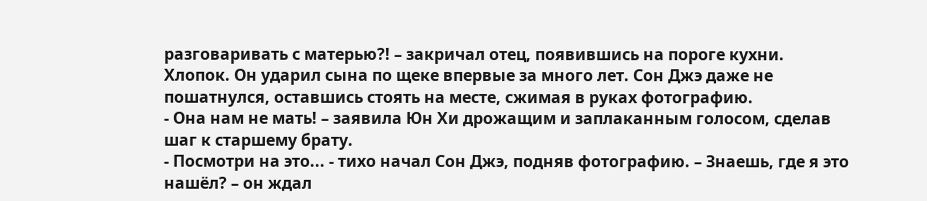разговаривать с матерью?! – закричал отец, появившись на пороге кухни.
Хлопок. Он ударил сына по щеке впервые за много лет. Сон Джэ даже не пошатнулся, оставшись стоять на месте, сжимая в руках фотографию.
- Она нам не мать! – заявила Юн Хи дрожащим и заплаканным голосом, сделав шаг к старшему брату.
- Посмотри на это... - тихо начал Сон Джэ, подняв фотографию. – Знаешь, где я это нашёл? – он ждал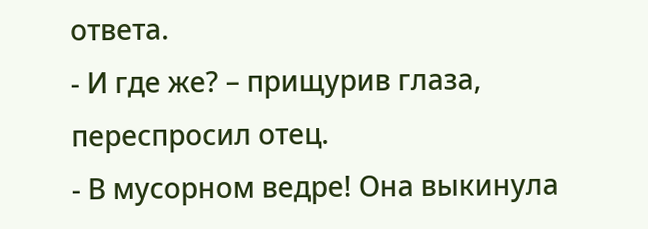ответа.
- И где же? – прищурив глаза, переспросил отец.
- В мусорном ведре! Она выкинула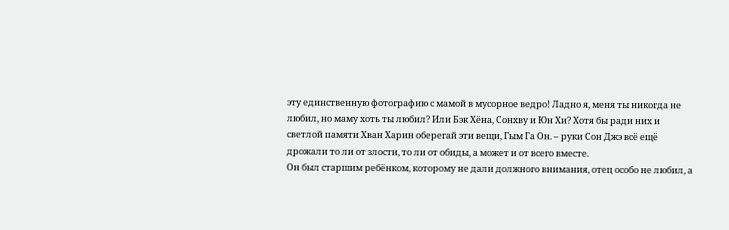эту единственную фотографию с мамой в мусорное ведро! Ладно я, меня ты никогда не любил, но маму хоть ты любил? Или Бэк Хёна, Сонхву и Юн Хи? Хотя бы ради них и светлой памяти Хван Харин оберегай эти вещи, Гым Га Он. – руки Сон Джэ всё ещё дрожали то ли от злости, то ли от обиды, а может и от всего вместе.
Он был старшим ребёнком, которому не дали должного внимания, отец особо не любил, а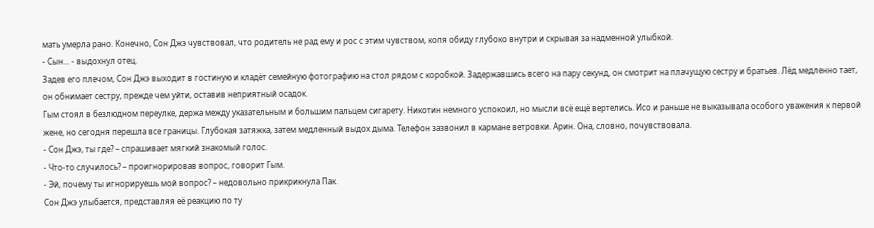мать умерла рано. Конечно, Сон Джэ чувствовал, что родитель не рад ему и рос с этим чувством, копя обиду глубоко внутри и скрывая за надменной улыбкой.
- Сын... - выдохнул отец.
Задев его плечом, Сон Джэ выходит в гостиную и кладёт семейную фотографию на стол рядом с коробкой. Задержавшись всего на пару секунд, он смотрит на плачущую сестру и братьев. Лёд медленно тает, он обнимает сестру, прежде чем уйти, оставив неприятный осадок.
Гым стоял в безлюдном переулке, держа между указательным и большим пальцем сигарету. Никотин немного успокоил, но мысли всё ещё вертелись. Исо и раньше не выказывала особого уважения к первой жене, но сегодня перешла все границы. Глубокая затяжка, затем медленный выдох дыма. Телефон зазвонил в кармане ветровки. Арин. Она, словно, почувствовала.
- Сон Джэ, ты где? – спрашивает мягкий знакомый голос.
- Что-то случилось? – проигнорировав вопрос, говорит Гым.
- Эй, почему ты игнорируешь мой вопрос? – недовольно прикрикнула Пак.
Сон Джэ улыбается, представляя её реакцию по ту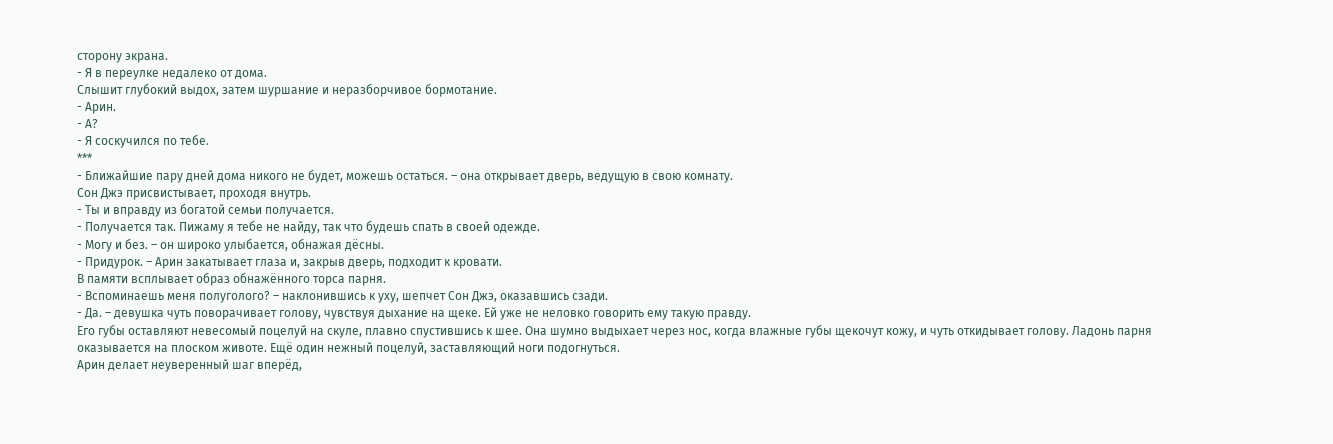сторону экрана.
- Я в переулке недалеко от дома.
Слышит глубокий выдох, затем шуршание и неразборчивое бормотание.
- Арин.
- А?
- Я соскучился по тебе.
***
- Ближайшие пару дней дома никого не будет, можешь остаться. – она открывает дверь, ведущую в свою комнату.
Сон Джэ присвистывает, проходя внутрь.
- Ты и вправду из богатой семьи получается.
- Получается так. Пижаму я тебе не найду, так что будешь спать в своей одежде.
- Могу и без. – он широко улыбается, обнажая дёсны.
- Придурок. – Арин закатывает глаза и, закрыв дверь, подходит к кровати.
В памяти всплывает образ обнажённого торса парня.
- Вспоминаешь меня полуголого? – наклонившись к уху, шепчет Сон Джэ, оказавшись сзади.
- Да. – девушка чуть поворачивает голову, чувствуя дыхание на щеке. Ей уже не неловко говорить ему такую правду.
Его губы оставляют невесомый поцелуй на скуле, плавно спустившись к шее. Она шумно выдыхает через нос, когда влажные губы щекочут кожу, и чуть откидывает голову. Ладонь парня оказывается на плоском животе. Ещё один нежный поцелуй, заставляющий ноги подогнуться.
Арин делает неуверенный шаг вперёд,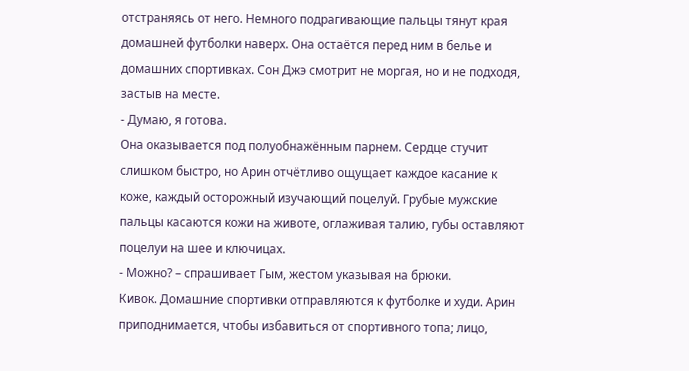отстраняясь от него. Немного подрагивающие пальцы тянут края домашней футболки наверх. Она остаётся перед ним в белье и домашних спортивках. Сон Джэ смотрит не моргая, но и не подходя, застыв на месте.
- Думаю, я готова.
Она оказывается под полуобнажённым парнем. Сердце стучит слишком быстро, но Арин отчётливо ощущает каждое касание к коже, каждый осторожный изучающий поцелуй. Грубые мужские пальцы касаются кожи на животе, оглаживая талию, губы оставляют поцелуи на шее и ключицах.
- Можно? – спрашивает Гым, жестом указывая на брюки.
Кивок. Домашние спортивки отправляются к футболке и худи. Арин приподнимается, чтобы избавиться от спортивного топа; лицо,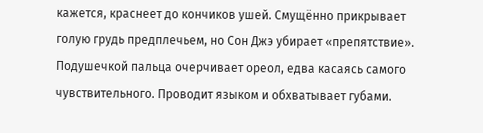кажется, краснеет до кончиков ушей. Смущённо прикрывает голую грудь предплечьем, но Сон Джэ убирает «препятствие». Подушечкой пальца очерчивает ореол, едва касаясь самого чувствительного. Проводит языком и обхватывает губами.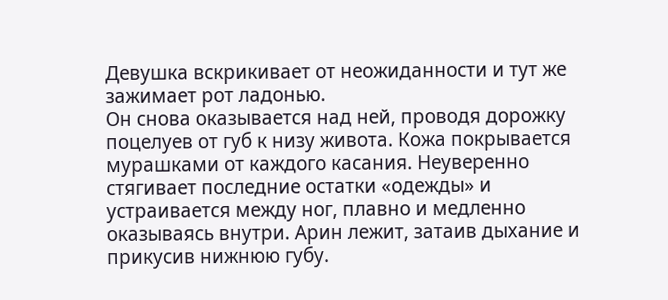Девушка вскрикивает от неожиданности и тут же зажимает рот ладонью.
Он снова оказывается над ней, проводя дорожку поцелуев от губ к низу живота. Кожа покрывается мурашками от каждого касания. Неуверенно стягивает последние остатки «одежды» и устраивается между ног, плавно и медленно оказываясь внутри. Арин лежит, затаив дыхание и прикусив нижнюю губу.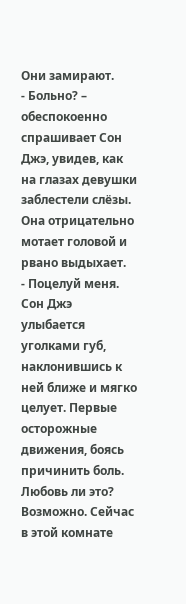Они замирают.
- Больно? – обеспокоенно спрашивает Сон Джэ, увидев, как на глазах девушки заблестели слёзы.
Она отрицательно мотает головой и рвано выдыхает.
- Поцелуй меня.
Сон Джэ улыбается уголками губ, наклонившись к ней ближе и мягко целует. Первые осторожные движения, боясь причинить боль.
Любовь ли это? Возможно. Сейчас в этой комнате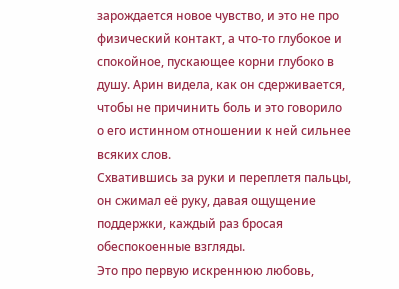зарождается новое чувство, и это не про физический контакт, а что-то глубокое и спокойное, пускающее корни глубоко в душу. Арин видела, как он сдерживается, чтобы не причинить боль и это говорило о его истинном отношении к ней сильнее всяких слов.
Схватившись за руки и переплетя пальцы, он сжимал её руку, давая ощущение поддержки, каждый раз бросая обеспокоенные взгляды.
Это про первую искреннюю любовь,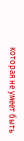которая не умеет быть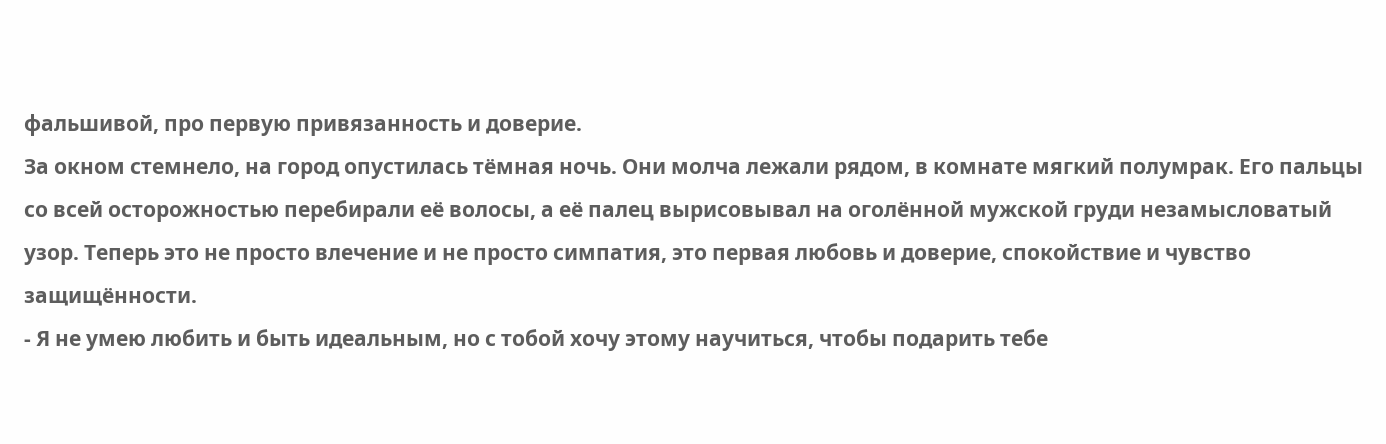фальшивой, про первую привязанность и доверие.
За окном стемнело, на город опустилась тёмная ночь. Они молча лежали рядом, в комнате мягкий полумрак. Его пальцы со всей осторожностью перебирали её волосы, а её палец вырисовывал на оголённой мужской груди незамысловатый узор. Теперь это не просто влечение и не просто симпатия, это первая любовь и доверие, спокойствие и чувство защищённости.
- Я не умею любить и быть идеальным, но с тобой хочу этому научиться, чтобы подарить тебе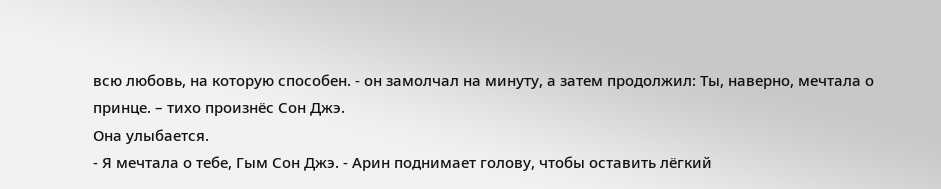всю любовь, на которую способен. - он замолчал на минуту, а затем продолжил: Ты, наверно, мечтала о принце. – тихо произнёс Сон Джэ.
Она улыбается.
- Я мечтала о тебе, Гым Сон Джэ. - Арин поднимает голову, чтобы оставить лёгкий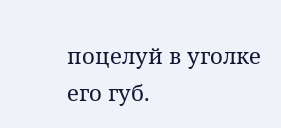поцелуй в уголке его губ.